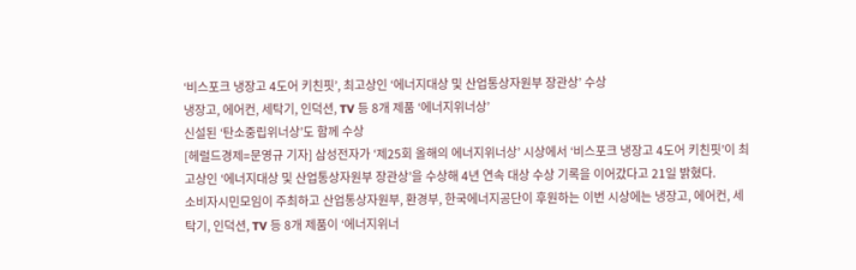‘비스포크 냉장고 4도어 키친핏’, 최고상인 ‘에너지대상 및 산업통상자원부 장관상’ 수상
냉장고, 에어컨, 세탁기, 인덕션, TV 등 8개 제품 ‘에너지위너상’
신설된 ‘탄소중립위너상’도 함께 수상
[헤럴드경제=문영규 기자] 삼성전자가 ‘제25회 올해의 에너지위너상’ 시상에서 ‘비스포크 냉장고 4도어 키친핏’이 최고상인 ‘에너지대상 및 산업통상자원부 장관상’을 수상해 4년 연속 대상 수상 기록을 이어갔다고 21일 밝혔다.
소비자시민모임이 주최하고 산업통상자원부, 환경부, 한국에너지공단이 후원하는 이번 시상에는 냉장고, 에어컨, 세탁기, 인덕션, TV 등 8개 제품이 ‘에너지위너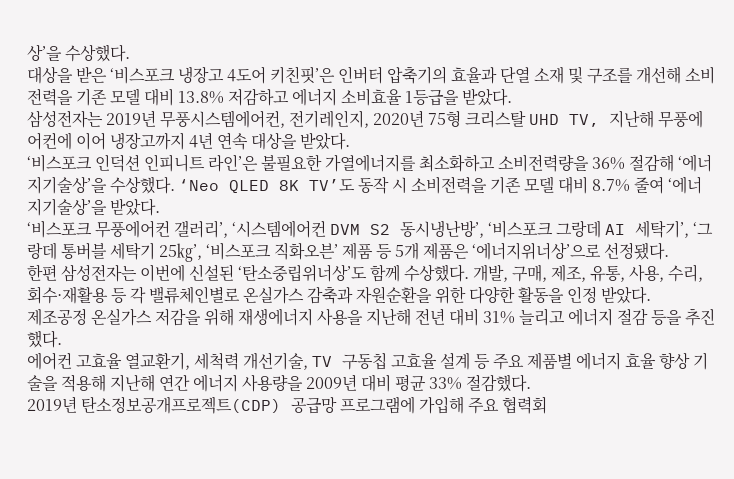상’을 수상했다.
대상을 받은 ‘비스포크 냉장고 4도어 키친핏’은 인버터 압축기의 효율과 단열 소재 및 구조를 개선해 소비전력을 기존 모델 대비 13.8% 저감하고 에너지 소비효율 1등급을 받았다.
삼성전자는 2019년 무풍시스템에어컨, 전기레인지, 2020년 75형 크리스탈 UHD TV, 지난해 무풍에어컨에 이어 냉장고까지 4년 연속 대상을 받았다.
‘비스포크 인덕션 인피니트 라인’은 불필요한 가열에너지를 최소화하고 소비전력량을 36% 절감해 ‘에너지기술상’을 수상했다. ‘Neo QLED 8K TV’도 동작 시 소비전력을 기존 모델 대비 8.7% 줄여 ‘에너지기술상’을 받았다.
‘비스포크 무풍에어컨 갤러리’, ‘시스템에어컨 DVM S2 동시냉난방’, ‘비스포크 그랑데 AI 세탁기’, ‘그랑데 통버블 세탁기 25㎏’, ‘비스포크 직화오븐’ 제품 등 5개 제품은 ‘에너지위너상’으로 선정됐다.
한편 삼성전자는 이번에 신설된 ‘탄소중립위너상’도 함께 수상했다. 개발, 구매, 제조, 유통, 사용, 수리, 회수·재활용 등 각 밸류체인별로 온실가스 감축과 자원순환을 위한 다양한 활동을 인정 받았다.
제조공정 온실가스 저감을 위해 재생에너지 사용을 지난해 전년 대비 31% 늘리고 에너지 절감 등을 추진했다.
에어컨 고효율 열교환기, 세척력 개선기술, TV 구동칩 고효율 설계 등 주요 제품별 에너지 효율 향상 기술을 적용해 지난해 연간 에너지 사용량을 2009년 대비 평균 33% 절감했다.
2019년 탄소정보공개프로젝트(CDP) 공급망 프로그램에 가입해 주요 협력회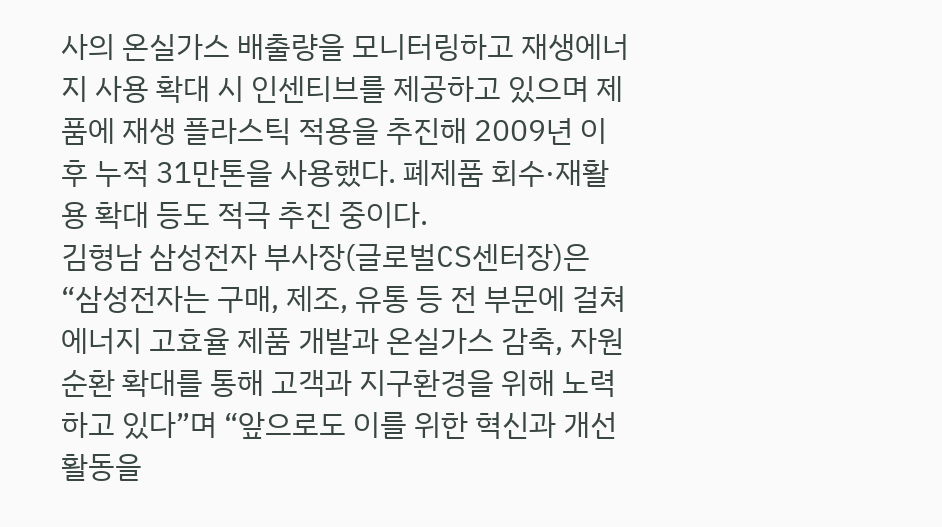사의 온실가스 배출량을 모니터링하고 재생에너지 사용 확대 시 인센티브를 제공하고 있으며 제품에 재생 플라스틱 적용을 추진해 2009년 이후 누적 31만톤을 사용했다. 폐제품 회수·재활용 확대 등도 적극 추진 중이다.
김형남 삼성전자 부사장(글로벌CS센터장)은 “삼성전자는 구매, 제조, 유통 등 전 부문에 걸쳐 에너지 고효율 제품 개발과 온실가스 감축, 자원순환 확대를 통해 고객과 지구환경을 위해 노력하고 있다”며 “앞으로도 이를 위한 혁신과 개선 활동을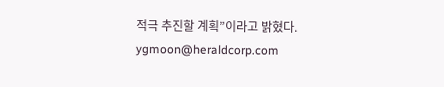적극 추진할 계획”이라고 밝혔다.
ygmoon@heraldcorp.com